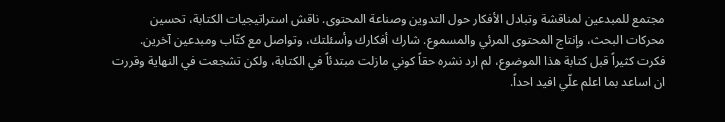مجتمع للمبدعين لمناقشة وتبادل الأفكار حول التدوين وصناعة المحتوى. ناقش استراتيجيات الكتابة، تحسين محركات البحث، وإنتاج المحتوى المرئي والمسموع. شارك أفكارك وأسئلتك، وتواصل مع كتّاب ومبدعين آخرين.
فكرت كثيراً قبل كتابة هذا الموضوع، لم ارد نشره حقاً كوني مازلت مبتدئاً في الكتابة، ولكن تشجعت في النهاية وقررت ان اساعد بما اعلم علّي افيد احداً.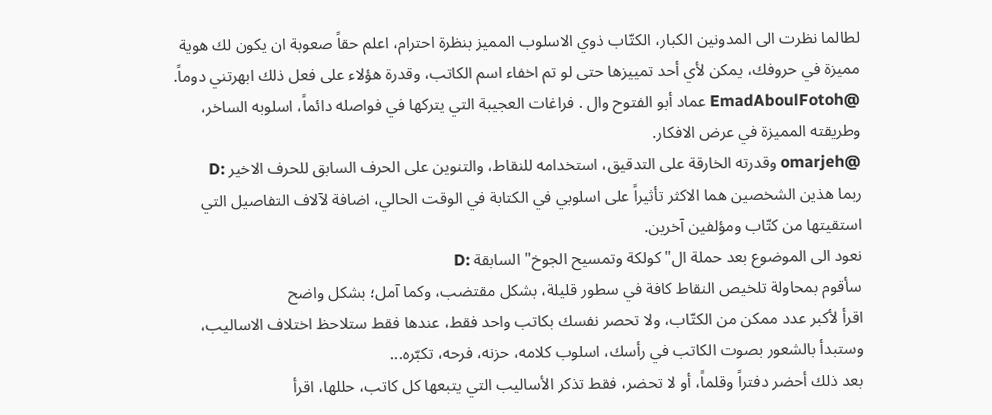لطالما نظرت الى المدونين الكبار، الكتّاب ذوي الاسلوب المميز بنظرة احترام، اعلم حقاً صعوبة ان يكون لك هوية مميزة في حروفك، يمكن لأي أحد تمييزها حتى لو تم اخفاء اسم الكاتب، وقدرة هؤلاء على فعل ذلك ابهرتني دوماً.
@EmadAboulFotoh عماد أبو الفتوح وال . فراغات العجيبة التي يتركها في فواصله دائماً، اسلوبه الساخر، وطريقته المميزة في عرض الافكار.
@omarjeh وقدرته الخارقة على التدقيق، استخدامه للنقاط، والتنوين على الحرف السابق للحرف الاخير :D
ربما هذين الشخصين هما الاكثر تأثيراً على اسلوبي في الكتابة في الوقت الحالي، اضافة لآلاف التفاصيل التي استقيتها من كتّاب ومؤلفين آخرين.
نعود الى الموضوع بعد حملة ال"كولكة وتمسيح الجوخ" السابقة :D
سأقوم بمحاولة تلخيص النقاط كافة في سطور قليلة، بشكل مقتضب، وكما آمل؛ بشكل واضح
اقرأ لأكبر عدد ممكن من الكتّاب، ولا تحصر نفسك بكاتب واحد فقط، عندها فقط ستلاحظ اختلاف الاساليب، وستبدأ بالشعور بصوت الكاتب في رأسك، اسلوب كلامه، حزنه، فرحه، تكبّره...
بعد ذلك أحضر دفتراً وقلماً، أو لا تحضر، فقط تذكر الأساليب التي يتبعها كل كاتب، حللها، اقرأ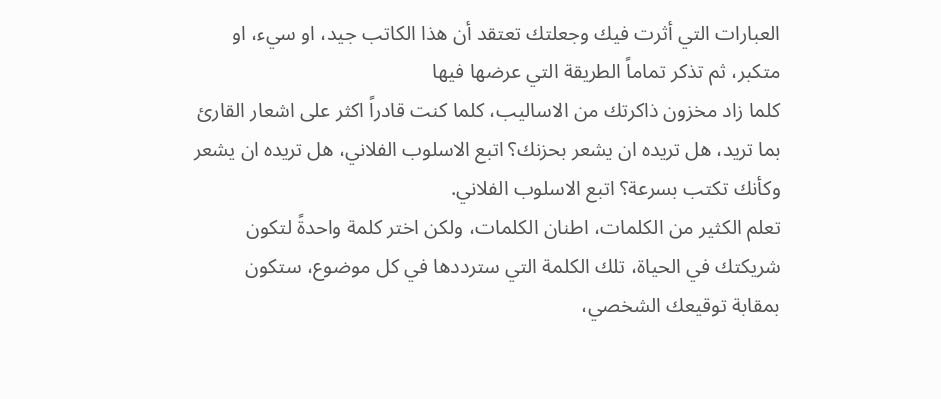العبارات التي أثرت فيك وجعلتك تعتقد أن هذا الكاتب جيد، او سيء، او متكبر، ثم تذكر تماماً الطريقة التي عرضها فيها
كلما زاد مخزون ذاكرتك من الاساليب، كلما كنت قادراً اكثر على اشعار القارئ بما تريد، هل تريده ان يشعر بحزنك؟ اتبع الاسلوب الفلاني، هل تريده ان يشعر وكأنك تكتب بسرعة؟ اتبع الاسلوب الفلاني.
تعلم الكثير من الكلمات، اطنان الكلمات، ولكن اختر كلمة واحدةً لتكون شريكتك في الحياة، تلك الكلمة التي سترددها في كل موضوع، ستكون بمقابة توقيعك الشخصي،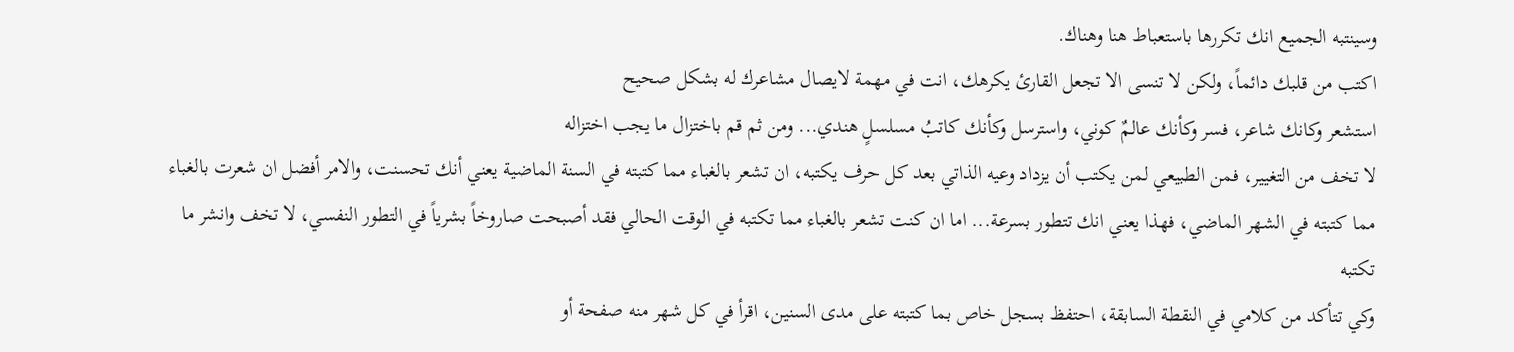وسينتبه الجميع انك تكررها باستعباط هنا وهناك.
اكتب من قلبك دائماً، ولكن لا تنسى الا تجعل القارئ يكرهك، انت في مهمة لايصال مشاعرك له بشكل صحيح
استشعر وكانك شاعر، فسر وكأنك عالمٌ كوني، واسترسل وكأنك كاتبُ مسلسلٍ هندي... ومن ثم قم باختزال ما يجب اختزاله
لا تخف من التغيير، فمن الطبيعي لمن يكتب أن يزداد وعيه الذاتي بعد كل حرف يكتبه، ان تشعر بالغباء مما كتبته في السنة الماضية يعني أنك تحسنت، والامر أفضل ان شعرت بالغباء مما كتبته في الشهر الماضي، فهذا يعني انك تتطور بسرعة... اما ان كنت تشعر بالغباء مما تكتبه في الوقت الحالي فقد أصبحت صاروخاً بشرياً في التطور النفسي، لا تخف وانشر ما تكتبه
وكي تتأكد من كلامي في النقطة السابقة، احتفظ بسجل خاص بما كتبته على مدى السنين، اقرأ في كل شهر منه صفحة أو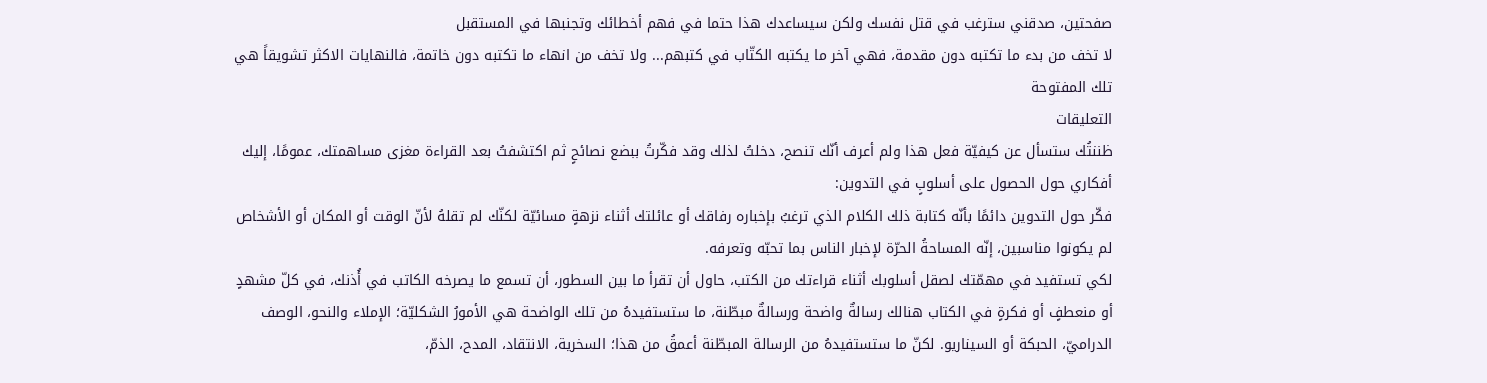صفحتين، صدقني سترغب في قتل نفسك ولكن سيساعدك هذا حتما في فهم أخطائك وتجنبها في المستقبل
لا تخف من بدء ما تكتبه دون مقدمة، فهي آخر ما يكتبه الكتّاب في كتبهم... ولا تخف من انهاء ما تكتبه دون خاتمة، فالنهايات الاكثر تشويقاً هي تلك المفتوحة
التعليقات
ظننتُك ستسأل عن كيفيّة فعل هذا ولم أعرف أنّك تنصح، دخلتُ لذلك وقد فكّرتُ ببضع نصائحٍ ثم اكتشفتُ بعد القراءة مغزى مساهمتك، عمومًا، إليك أفكاري حول الحصول على أسلوبٍ في التدوين:
فكّر حول التدوين دائمًا بأنّه كتابة ذلك الكلام الذي ترغبُ بإخباره رفاقك أو عائلتك أثناء نزهةٍ مسائيّة لكنّك لم تقلهُ لأنّ الوقت أو المكان أو الأشخاص لم يكونوا مناسبين، إنّه المساحةُ الحرّة لإخبار الناس بما تحبّه وتعرفه.
لكي تستفيد في مهمّتك لصقل أسلوبك أثناء قراءتك من الكتب، حاول أن تقرأ ما بين السطور، أن تسمع ما يصرخه الكاتب في أُذنك، في كلّ مشهدٍ أو منعطفٍ أو فكرةٍ في الكتاب هنالك رسالةٌ واضحة ورسالةٌ مبطّنة، ما ستستفيدهُ من تلك الواضحة هي الأمورُ الشكليّة؛ الإملاء والنحو، الوصف الدراميّ، الحبكة أو السيناريو. لكنّ ما ستستفيدهُ من الرسالة المبطّنة أعمقُ من هذا؛ السخرية، الانتقاد، المدح، الذمّ،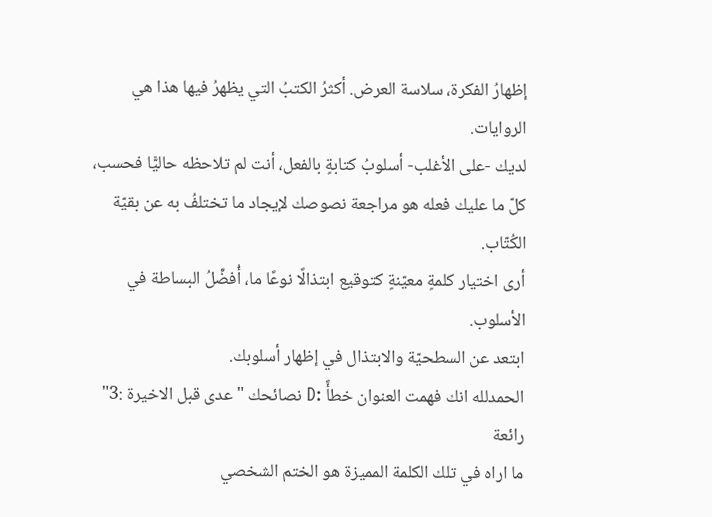إظهارُ الفكرة، سلاسة العرض. أكثرُ الكتبُ التي يظهرُ فيها هذا هي الروايات.
لديك -على الأغلب- أسلوبُ كتابةٍ بالفعل، أنت لم تلاحظه حاليًّا فحسب، كلّ ما عليك فعله هو مراجعة نصوصك لإيجاد ما تختلفُ به عن بقيّة الكُتّاب.
أرى اختيار كلمةٍ معيّنةٍ كتوقيع ابتذالًا نوعًا ما، أُفضِّلُ البساطة في الأسلوب.
ابتعد عن السطحيّة والابتذال في إظهار أسلوبك.
الحمدلله انك فهمت العنوان خطأً :D نصائحك "عدى قبل الاخيرة :3" رائعة
ما اراه في تلك الكلمة المميزة هو الختم الشخصي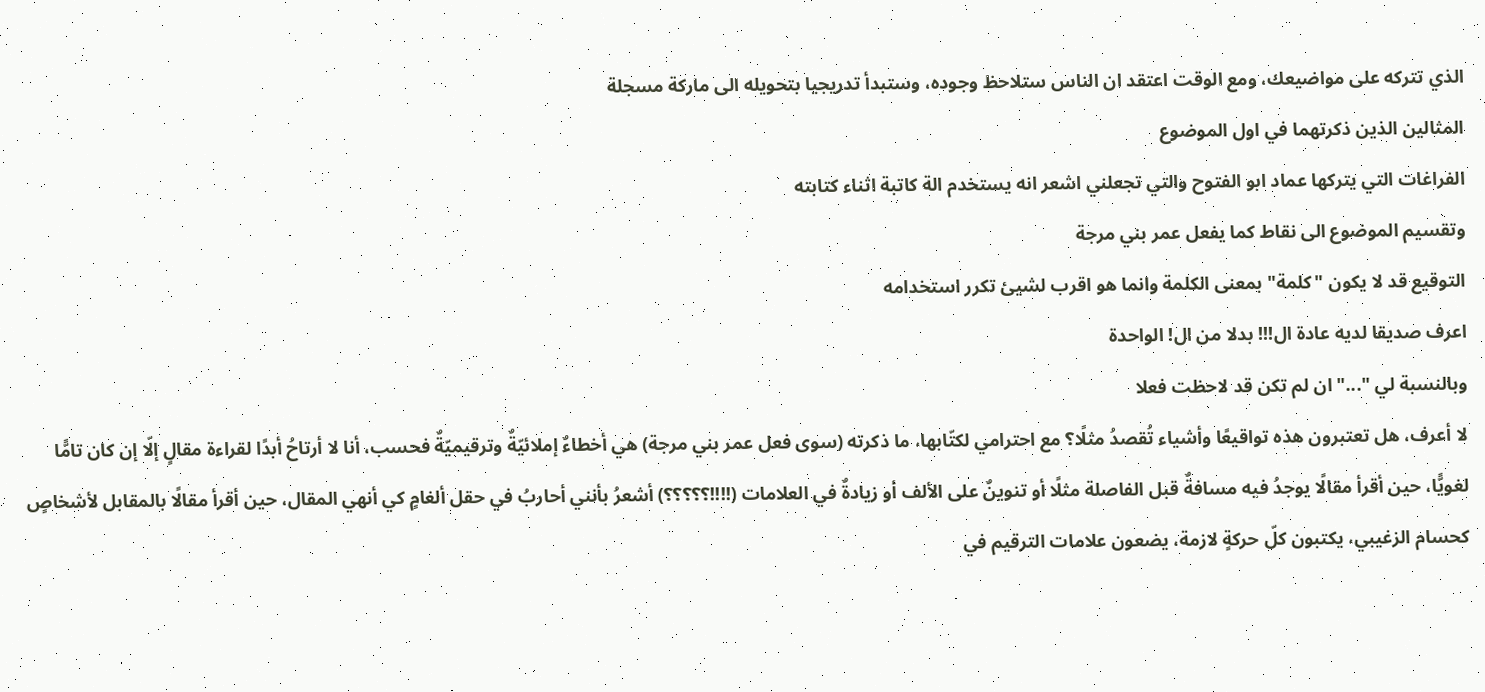الذي تتركه على مواضيعك، ومع الوقت اعتقد ان الناس ستلاحظ وجوده، وستبدأ تدريجيا بتحويله الى ماركة مسجلة
المثالين الذين ذكرتهما في اول الموضوع
الفراغات التي يتركها عماد ابو الفتوح والتي تجعلني اشعر انه يستخدم الة كاتبة اثناء كتابته
وتقسيم الموضوع الى نقاط كما يفعل عمر بني مرجة
التوقيع قد لا يكون "كلمة" بمعنى الكلمة وانما هو اقرب لشيئ تكرر استخدامه
اعرف صديقا لديه عادة ال!!! بدلا من ال! الواحدة
وبالنسبة لي "..." ان لم تكن قد لاحظت فعلا
لا أعرف، هل تعتبرون هذه تواقيعًا وأشياء تُقصدُ مثلًا؟ مع احترامي لكتّابها، ما ذكرته (سوى فعل عمر بني مرجة) هي أخطاءٌ إملائيّةٌ وترقيميّةٌ فحسب، أنا لا أرتاحُ أبدًا لقراءة مقالٍ إلّا إن كان تامًّا لغويًّا، حين أقرأ مقالًا يوجدُ فيه مسافةٌ قبل الفاصلة مثلًا أو تنوينٌ على الألف أو زيادةٌ في العلامات (!!!!؟؟؟؟؟) أشعرُ بأنني أحاربُ في حقل ألغامٍ كي أنهي المقال، حين أقرأ مقالًا بالمقابل لأشخاصٍ كحسام الزغيبي، يكتبون كلّ حركةٍ لازمة، يضعون علامات الترقيم في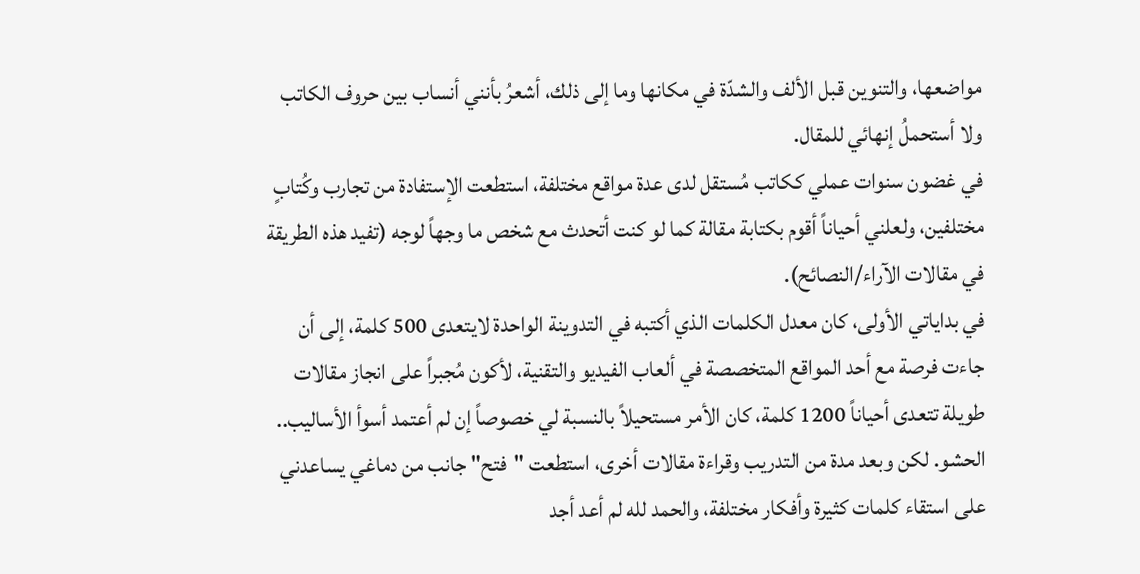مواضعها، والتنوين قبل الألف والشدّة في مكانها وما إلى ذلك، أشعرُ بأنني أنساب بين حروف الكاتب ولا أستحملُ إنهائي للمقال.
في غضون سنوات عملي ككاتب مُستقل لدى عدة مواقع مختلفة، استطعت الإستفادة من تجارب وكُتابٍ مختلفين، ولعلني أحياناً أقوم بكتابة مقالة كما لو كنت أتحدث مع شخص ما وجهاً لوجه (تفيد هذه الطريقة في مقالات الآراء/النصائح).
في بداياتي الأولى، كان معدل الكلمات الذي أكتبه في التدوينة الواحدة لايتعدى 500 كلمة، إلى أن جاءت فرصة مع أحد المواقع المتخصصة في ألعاب الفيديو والتقنية، لأكون مُجبراً على انجاز مقالات طويلة تتعدى أحياناً 1200 كلمة، كان الأمر مستحيلاً بالنسبة لي خصوصاً إن لم أعتمد أسوأ الأساليب.. الحشو. لكن وبعد مدة من التدريب وقراءة مقالات أخرى، استطعت "فتح" جانب من دماغي يساعدني على استقاء كلمات كثيرة وأفكار مختلفة، والحمد لله لم أعد أجد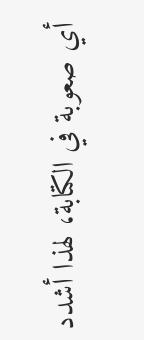أي صعوبة في الكتابة، لهذا أشدد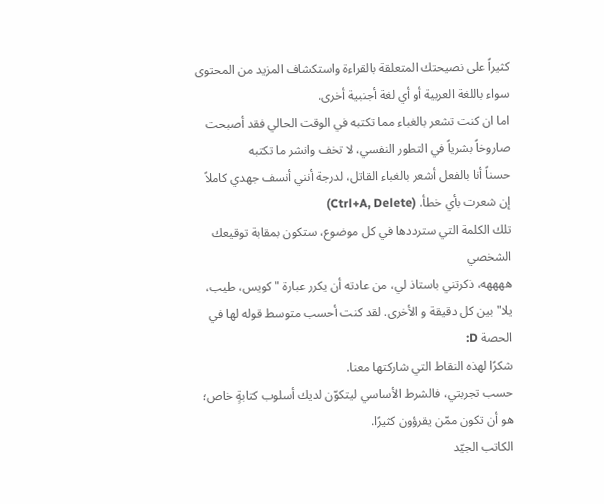كثيراً على نصيحتك المتعلقة بالقراءة واستكشاف المزيد من المحتوى سواء باللغة العربية أو أي لغة أجنبية أخرى.
اما ان كنت تشعر بالغباء مما تكتبه في الوقت الحالي فقد أصبحت صاروخاً بشرياً في التطور النفسي، لا تخف وانشر ما تكتبه
حسناً أنا بالفعل أشعر بالغباء القاتل، لدرجة أنني أنسف جهدي كاملاً إن شعرت بأي خطأ. (Ctrl+A, Delete)
تلك الكلمة التي سترددها في كل موضوع، ستكون بمقابة توقيعك الشخصي
ههههه، ذكرتني باستاذ لي، من عادته أن يكرر عبارة "كويس، طيب، يلا" بين كل دقيقة و الأخرى. لقد كنت أحسب متوسط قوله لها في الحصة D:
شكرًا لهذه النقاط التي شاركتها معنا.
حسب تجربتي، فالشرط الأساسي ليتكوّن لديك أسلوب كتابةٍ خاص؛ هو أن تكون ممّن يقرؤون كثيرًا.
الكاتب الجيّد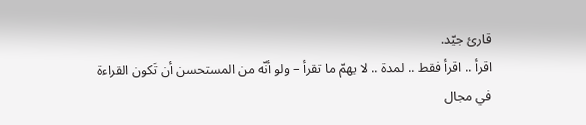قارئ جيّد.
اقرأ .. اقرأ فقط .. لمدة .. لا يهمّ ما تقرأ – ولو أنّه من المستحسن أن تَكون القراءة في مجال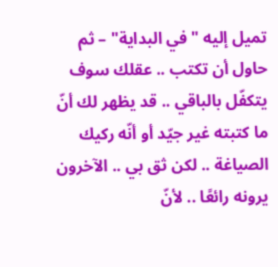تميل إليه "في البداية" – ثم حاول أن تكتب .. عقلك سوف يتكفّل بالباقي .. قد يظهر لك أنّ ما كتبته غير جيّد أو أنّه ركيك الصياغة .. لكن ثق بي .. الآخرون يرونه رائعًا .. لأنّ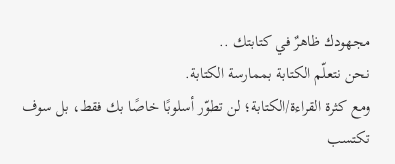مجهودك ظاهرٌ في كتابتك ..
نحن نتعلّم الكتابة بممارسة الكتابة.
ومع كثرة القراءة/الكتابة؛ لن تطوّر أسلوبًا خاصًا بك فقط، بل سوف تكتسب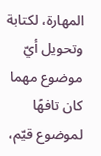المهارة، لكتابة وتحويل أيّ موضوع مهما كان تافهًا لموضوع قيّم،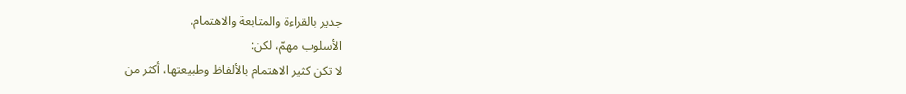جدير بالقراءة والمتابعة والاهتمام.
الأسلوب مهمّ، لكن:
لا تكن كثير الاهتمام بالألفاظ وطبيعتها، أكثر من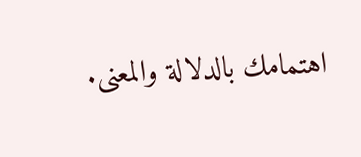اهتمامك بالدلالة والمعنى.